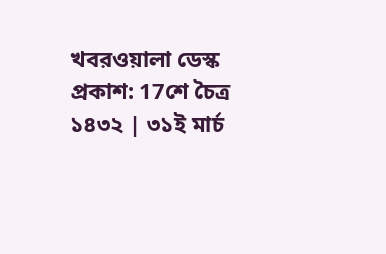খবরওয়ালা ডেস্ক
প্রকাশ: 17শে চৈত্র ১৪৩২ | ৩১ই মার্চ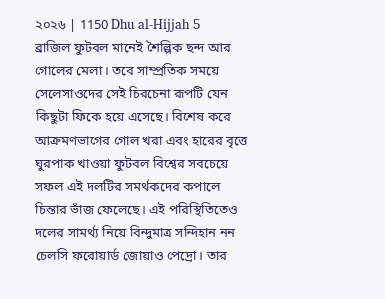২০২৬ | 1150 Dhu al-Hijjah 5
ব্রাজিল ফুটবল মানেই শৈল্পিক ছন্দ আর গোলের মেলা। তবে সাম্প্রতিক সময়ে সেলেসাওদের সেই চিরচেনা রূপটি যেন কিছুটা ফিকে হয়ে এসেছে। বিশেষ করে আক্রমণভাগের গোল খরা এবং হারের বৃত্তে ঘুরপাক খাওয়া ফুটবল বিশ্বের সবচেয়ে সফল এই দলটির সমর্থকদের কপালে চিন্তার ভাঁজ ফেলেছে। এই পরিস্থিতিতেও দলের সামর্থ্য নিয়ে বিন্দুমাত্র সন্দিহান নন চেলসি ফরোয়ার্ড জোয়াও পেদ্রো। তার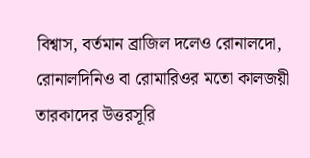বিশ্বাস, বর্তমান ব্রাজিল দলেও রোনালদো, রোনালদিনিও বা রোমারিওর মতো কালজয়ী তারকাদের উত্তরসূরি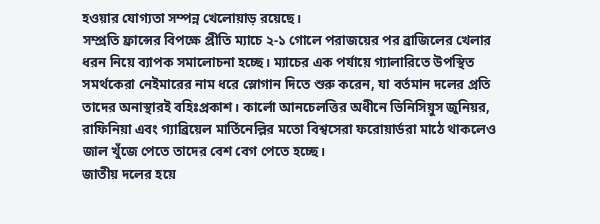হওয়ার যোগ্যতা সম্পন্ন খেলোয়াড় রয়েছে।
সম্প্রতি ফ্রান্সের বিপক্ষে প্রীতি ম্যাচে ২-১ গোলে পরাজয়ের পর ব্রাজিলের খেলার ধরন নিয়ে ব্যাপক সমালোচনা হচ্ছে। ম্যাচের এক পর্যায়ে গ্যালারিতে উপস্থিত সমর্থকেরা নেইমারের নাম ধরে স্লোগান দিতে শুরু করেন, যা বর্তমান দলের প্রতি তাদের অনাস্থারই বহিঃপ্রকাশ। কার্লো আনচেলত্তির অধীনে ভিনিসিয়ুস জুনিয়র, রাফিনিয়া এবং গ্যাব্রিয়েল মার্তিনেল্লির মতো বিশ্বসেরা ফরোয়ার্ডরা মাঠে থাকলেও জাল খুঁজে পেতে তাদের বেশ বেগ পেতে হচ্ছে।
জাতীয় দলের হয়ে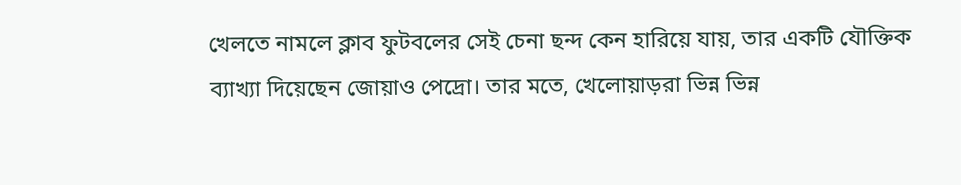খেলতে নামলে ক্লাব ফুটবলের সেই চেনা ছন্দ কেন হারিয়ে যায়, তার একটি যৌক্তিক ব্যাখ্যা দিয়েছেন জোয়াও পেদ্রো। তার মতে, খেলোয়াড়রা ভিন্ন ভিন্ন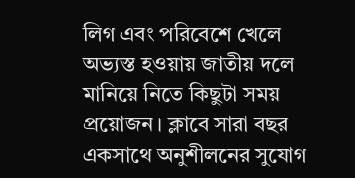লিগ এবং পরিবেশে খেলে অভ্যস্ত হওয়ায় জাতীয় দলে মানিয়ে নিতে কিছুটা সময় প্রয়োজন। ক্লাবে সারা বছর একসাথে অনুশীলনের সুযোগ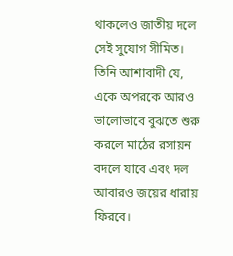থাকলেও জাতীয় দলে সেই সুযোগ সীমিত। তিনি আশাবাদী যে, একে অপরকে আরও ভালোভাবে বুঝতে শুরু করলে মাঠের রসায়ন বদলে যাবে এবং দল আবারও জয়ের ধারায় ফিরবে।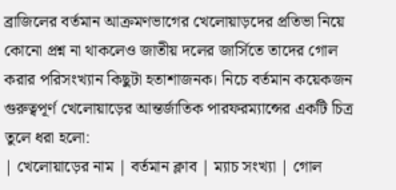ব্রাজিলের বর্তমান আক্রমণভাগের খেলোয়াড়দের প্রতিভা নিয়ে কোনো প্রশ্ন না থাকলেও জাতীয় দলের জার্সিতে তাদের গোল করার পরিসংখ্যান কিছুটা হতাশাজনক। নিচে বর্তমান কয়েকজন গুরুত্বপূর্ণ খেলোয়াড়ের আন্তর্জাতিক পারফরম্যান্সের একটি চিত্র তুলে ধরা হলো:
| খেলোয়াড়ের নাম | বর্তমান ক্লাব | ম্যাচ সংখ্যা | গোল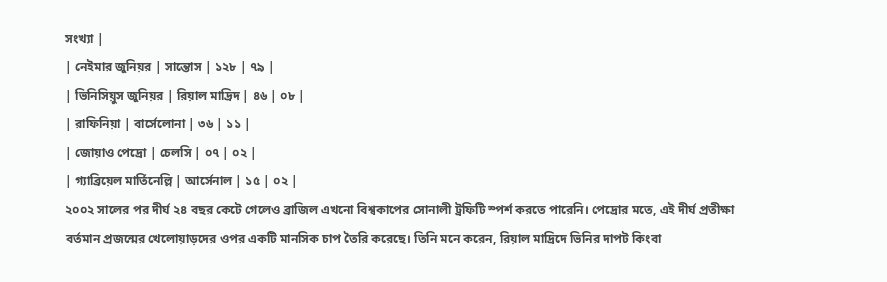সংখ্যা |
| নেইমার জুনিয়র | সান্তোস | ১২৮ | ৭৯ |
| ভিনিসিয়ুস জুনিয়র | রিয়াল মাদ্রিদ | ৪৬ | ০৮ |
| রাফিনিয়া | বার্সেলোনা | ৩৬ | ১১ |
| জোয়াও পেদ্রো | চেলসি | ০৭ | ০২ |
| গ্যাব্রিয়েল মার্তিনেল্লি | আর্সেনাল | ১৫ | ০২ |
২০০২ সালের পর দীর্ঘ ২৪ বছর কেটে গেলেও ব্রাজিল এখনো বিশ্বকাপের সোনালী ট্রফিটি স্পর্শ করতে পারেনি। পেদ্রোর মতে, এই দীর্ঘ প্রতীক্ষা বর্তমান প্রজন্মের খেলোয়াড়দের ওপর একটি মানসিক চাপ তৈরি করেছে। তিনি মনে করেন, রিয়াল মাদ্রিদে ভিনির দাপট কিংবা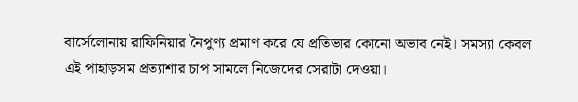বার্সেলোনায় রাফিনিয়ার নৈপুণ্য প্রমাণ করে যে প্রতিভার কোনো অভাব নেই। সমস্যা কেবল এই পাহাড়সম প্রত্যাশার চাপ সামলে নিজেদের সেরাটা দেওয়া।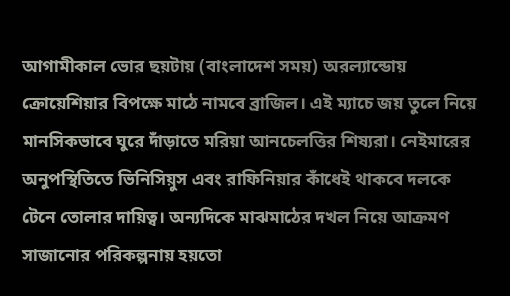আগামীকাল ভোর ছয়টায় (বাংলাদেশ সময়) অরল্যান্ডোয় ক্রোয়েশিয়ার বিপক্ষে মাঠে নামবে ব্রাজিল। এই ম্যাচে জয় তুলে নিয়ে মানসিকভাবে ঘুরে দাঁড়াতে মরিয়া আনচেলত্তির শিষ্যরা। নেইমারের অনুপস্থিতিতে ভিনিসিয়ুস এবং রাফিনিয়ার কাঁধেই থাকবে দলকে টেনে তোলার দায়িত্ব। অন্যদিকে মাঝমাঠের দখল নিয়ে আক্রমণ সাজানোর পরিকল্পনায় হয়তো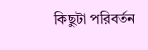কিছুটা পরিবর্তন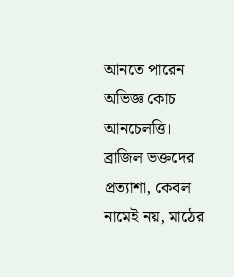আনতে পারেন অভিজ্ঞ কোচ আনচেলত্তি।
ব্রাজিল ভক্তদের প্রত্যাশা, কেবল নামেই নয়, মাঠের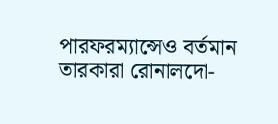পারফরম্যান্সেও বর্তমান তারকারা রোনালদো-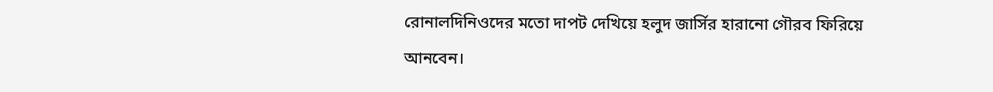রোনালদিনিওদের মতো দাপট দেখিয়ে হলুদ জার্সির হারানো গৌরব ফিরিয়ে আনবেন।